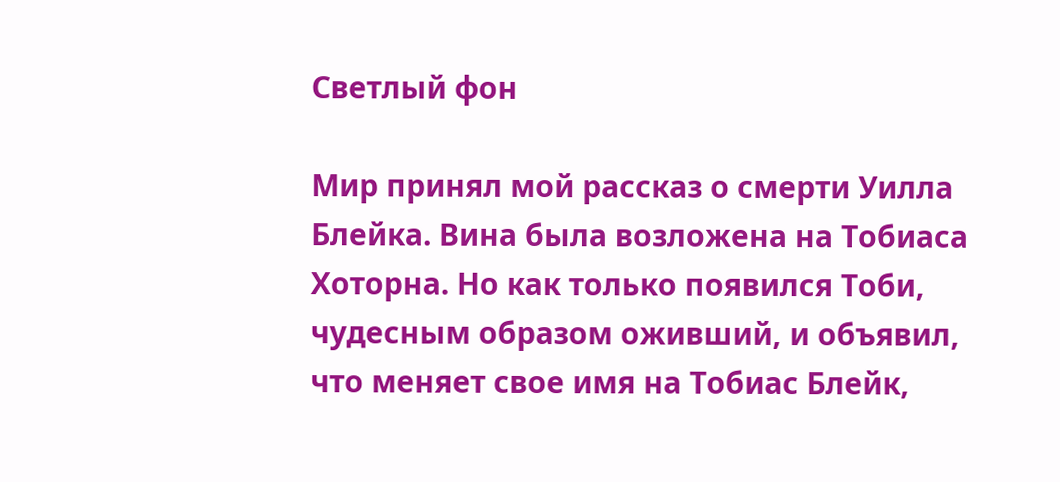Светлый фон

Мир принял мой рассказ о смерти Уилла Блейка. Вина была возложена на Тобиаса Хоторна. Но как только появился Тоби, чудесным образом оживший, и объявил, что меняет свое имя на Тобиас Блейк,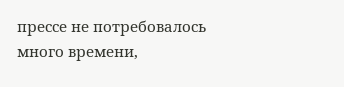прессе не потребовалось много времени,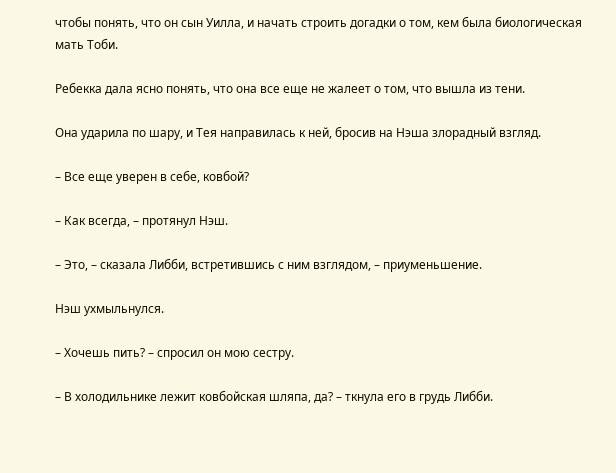чтобы понять, что он сын Уилла, и начать строить догадки о том, кем была биологическая мать Тоби.

Ребекка дала ясно понять, что она все еще не жалеет о том, что вышла из тени.

Она ударила по шару, и Тея направилась к ней, бросив на Нэша злорадный взгляд.

– Все еще уверен в себе, ковбой?

– Как всегда, – протянул Нэш.

– Это, – сказала Либби, встретившись с ним взглядом, – приуменьшение.

Нэш ухмыльнулся.

– Хочешь пить? – спросил он мою сестру.

– В холодильнике лежит ковбойская шляпа, да? – ткнула его в грудь Либби.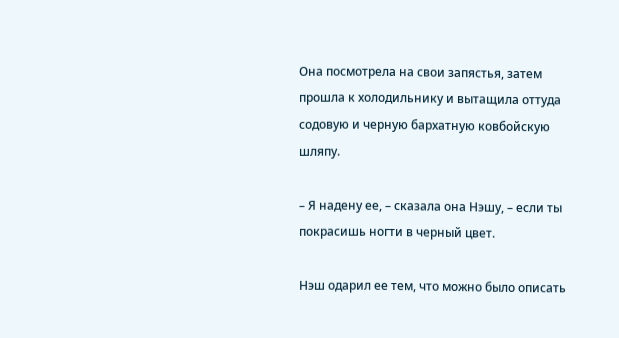Она посмотрела на свои запястья, затем прошла к холодильнику и вытащила оттуда содовую и черную бархатную ковбойскую шляпу.

– Я надену ее, – сказала она Нэшу, – если ты покрасишь ногти в черный цвет.

Нэш одарил ее тем, что можно было описать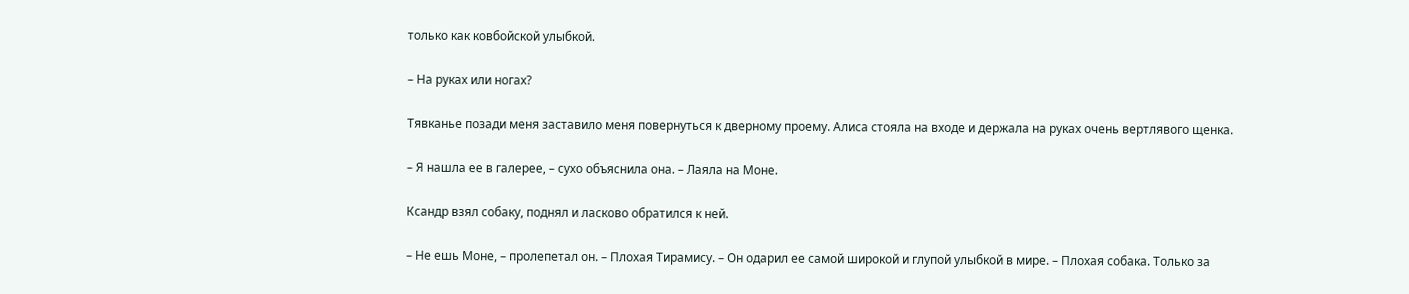только как ковбойской улыбкой.

– На руках или ногах?

Тявканье позади меня заставило меня повернуться к дверному проему. Алиса стояла на входе и держала на руках очень вертлявого щенка.

– Я нашла ее в галерее, – сухо объяснила она. – Лаяла на Моне.

Ксандр взял собаку, поднял и ласково обратился к ней.

– Не ешь Моне, – пролепетал он. – Плохая Тирамису. – Он одарил ее самой широкой и глупой улыбкой в мире. – Плохая собака. Только за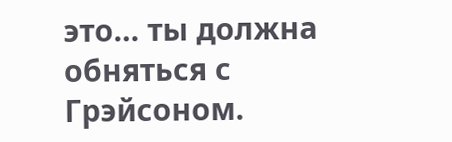это… ты должна обняться с Грэйсоном.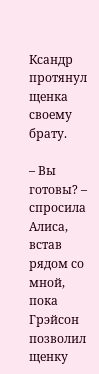Ксандр протянул щенка своему брату.

– Вы готовы? – спросила Алиса, встав рядом со мной, пока Грэйсон позволил щенку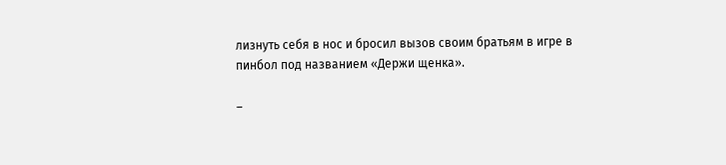лизнуть себя в нос и бросил вызов своим братьям в игре в пинбол под названием «Держи щенка».

–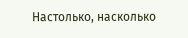Настолько, насколько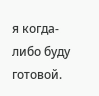я когда-либо буду готовой.